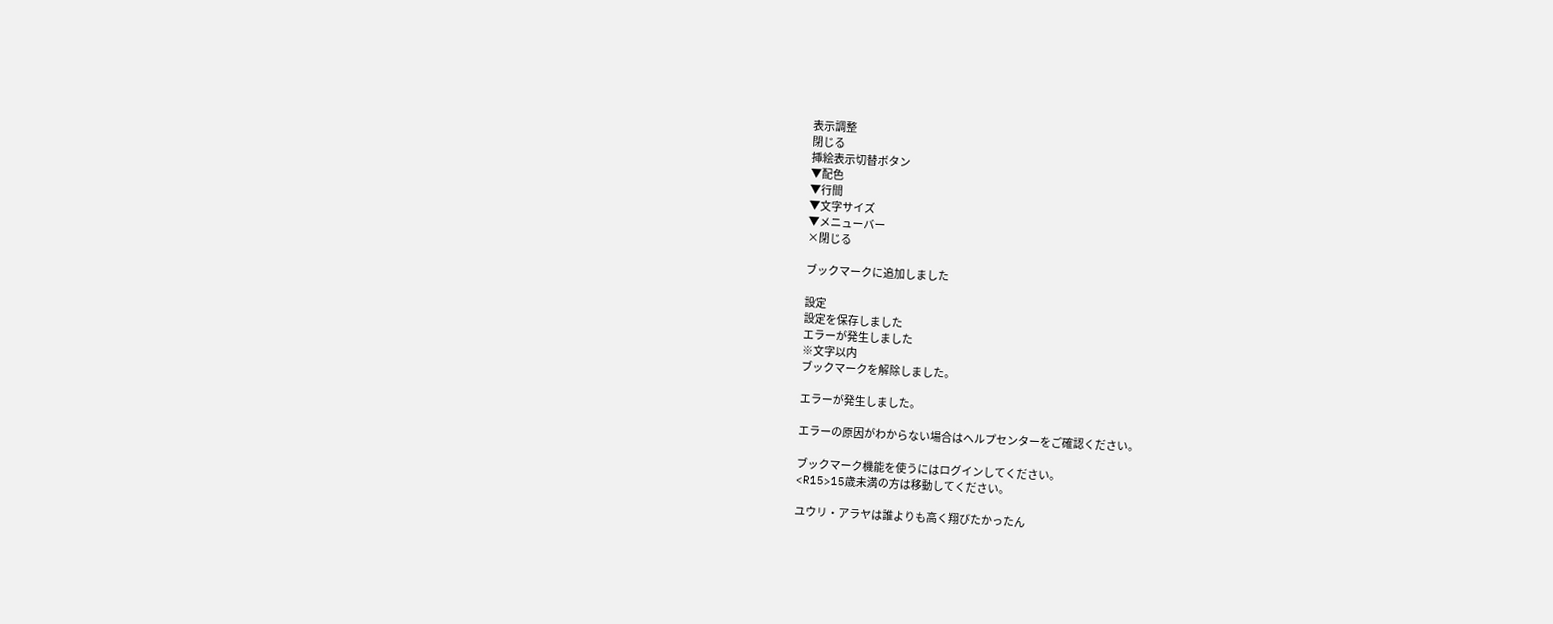表示調整
閉じる
挿絵表示切替ボタン
▼配色
▼行間
▼文字サイズ
▼メニューバー
×閉じる

ブックマークに追加しました

設定
設定を保存しました
エラーが発生しました
※文字以内
ブックマークを解除しました。

エラーが発生しました。

エラーの原因がわからない場合はヘルプセンターをご確認ください。

ブックマーク機能を使うにはログインしてください。
<R15>15歳未満の方は移動してください。

ユウリ・アラヤは誰よりも高く翔びたかったん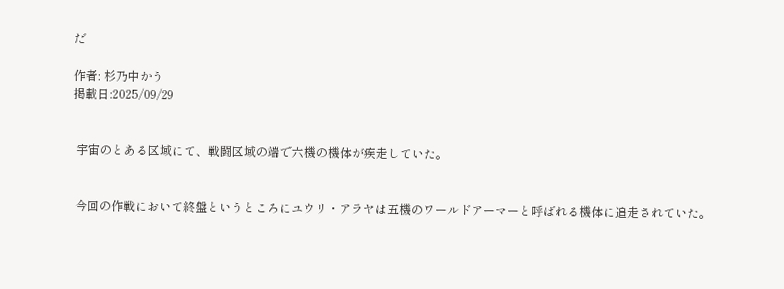だ

作者: 杉乃中かう
掲載日:2025/09/29


 宇宙のとある区域にて、戦闘区域の端で六機の機体が疾走していた。


 今回の作戦において終盤というところにユウリ・アラヤは五機のワールドアーマーと呼ばれる機体に追走されていた。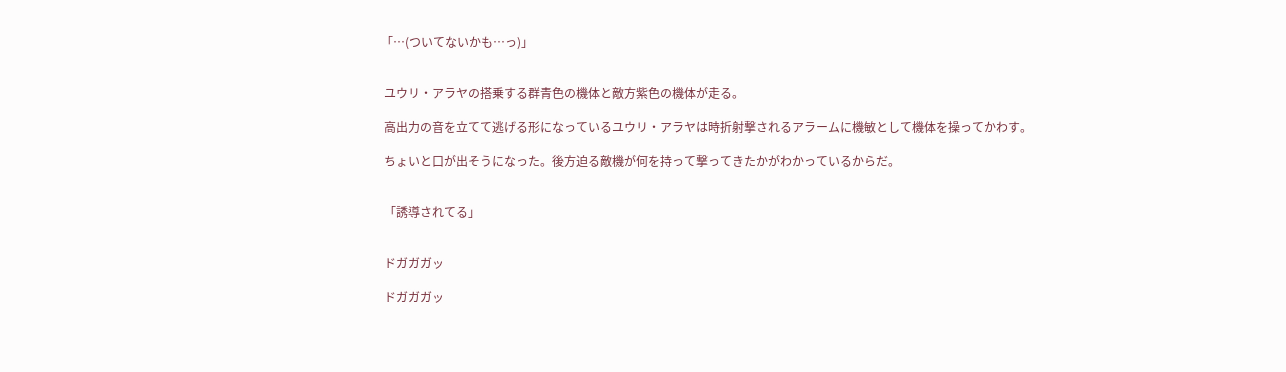「…(ついてないかも…っ)」


 ユウリ・アラヤの搭乗する群青色の機体と敵方紫色の機体が走る。

 高出力の音を立てて逃げる形になっているユウリ・アラヤは時折射撃されるアラームに機敏として機体を操ってかわす。

 ちょいと口が出そうになった。後方迫る敵機が何を持って撃ってきたかがわかっているからだ。


 「誘導されてる」


 ドガガガッ

 ドガガガッ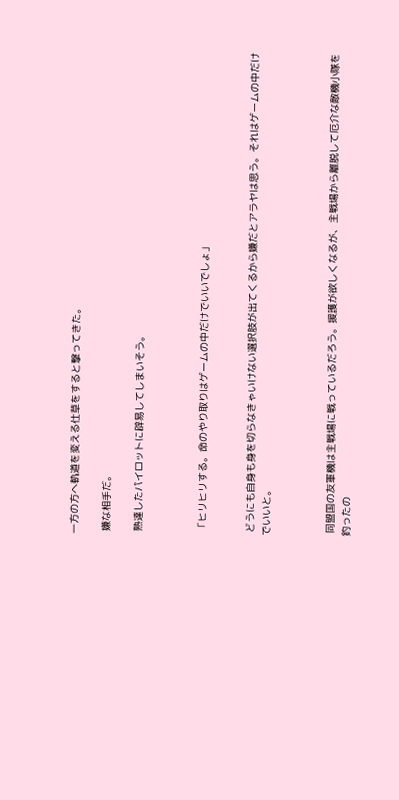一方の方へ軌道を変える仕草をすると撃ってきた。

 嫌な相手だ。

 熟達したパイロットに辟易してしまいそう。



 「ヒリヒリする。命のやり取りはゲームの中だけでいいでしょ」


 どうにも自身も身を切らなきゃいけない選択肢が出てくるから嫌だとアラヤは思う。それはゲームの中だけでいいと。



 同盟国の友軍機は主戦場に戦っているだろう。援護が欲しくなるが、主戦場から離脱して厄介な敵機小隊を釣ったの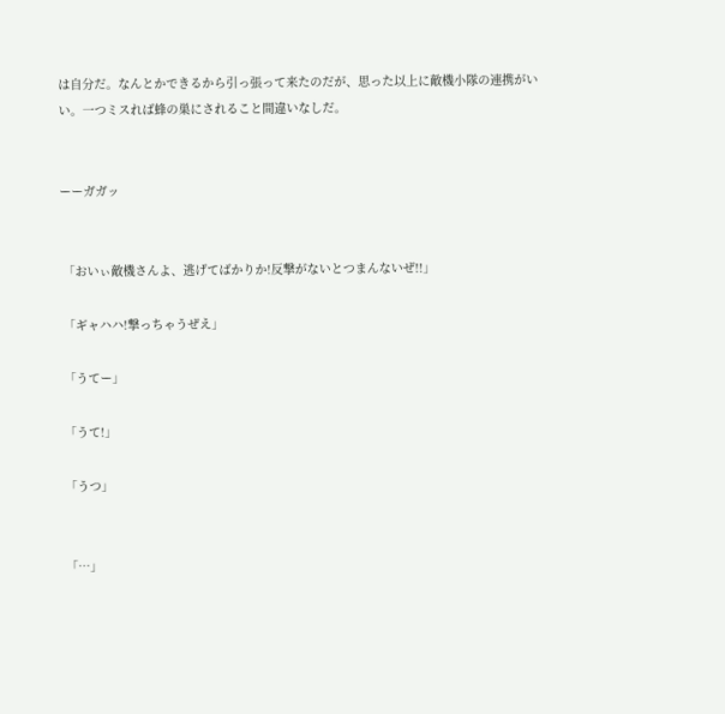は自分だ。なんとかできるから引っ張って来たのだが、思った以上に敵機小隊の連携がいい。一つミスれば蜂の巣にされること間違いなしだ。


ーーガガッ


 「おいぃ敵機さんよ、逃げてばかりか!反撃がないとつまんないぜ!!」

 「ギャハハ!撃っちゃうぜえ」

 「うてー」

 「うて!」

 「うつ」


 「…」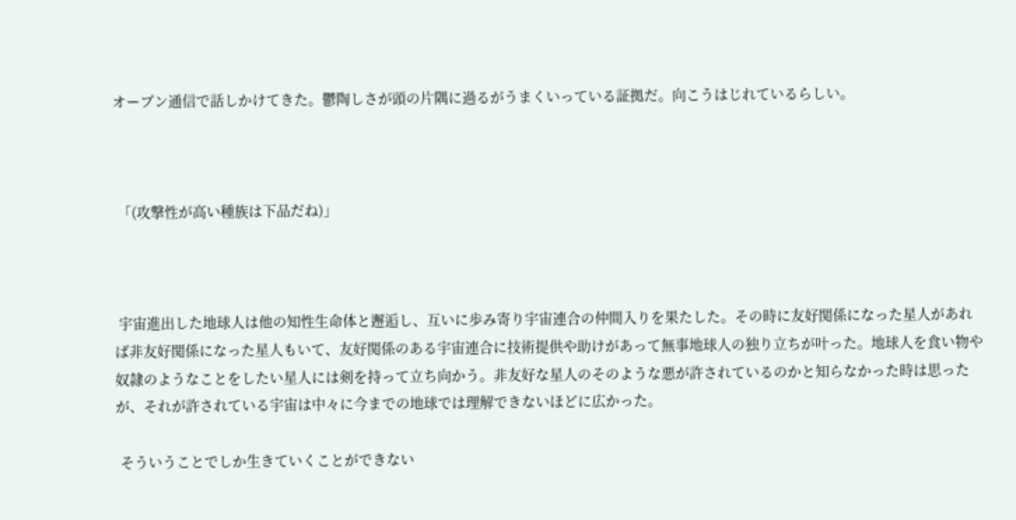オープン通信で話しかけてきた。鬱陶しさが頭の片隅に過るがうまくいっている証拠だ。向こうはじれているらしい。



 「(攻撃性が高い種族は下品だね)」



 宇宙進出した地球人は他の知性生命体と邂逅し、互いに歩み寄り宇宙連合の仲間入りを果たした。その時に友好関係になった星人があれば非友好関係になった星人もいて、友好関係のある宇宙連合に技術提供や助けがあって無事地球人の独り立ちが叶った。地球人を食い物や奴隷のようなことをしたい星人には剣を持って立ち向かう。非友好な星人のそのような悪が許されているのかと知らなかった時は思ったが、それが許されている宇宙は中々に今までの地球では理解できないほどに広かった。

 そういうことでしか生きていくことができない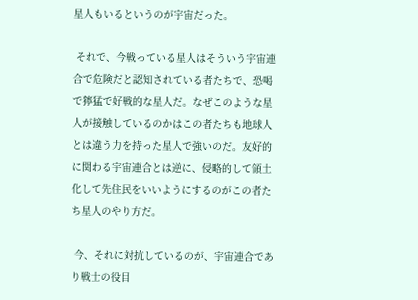星人もいるというのが宇宙だった。

 それで、今戦っている星人はそういう宇宙連合で危険だと認知されている者たちで、恐喝で獰猛で好戦的な星人だ。なぜこのような星人が接触しているのかはこの者たちも地球人とは違う力を持った星人で強いのだ。友好的に関わる宇宙連合とは逆に、侵略的して領土化して先住民をいいようにするのがこの者たち星人のやり方だ。

 今、それに対抗しているのが、宇宙連合であり戦士の役目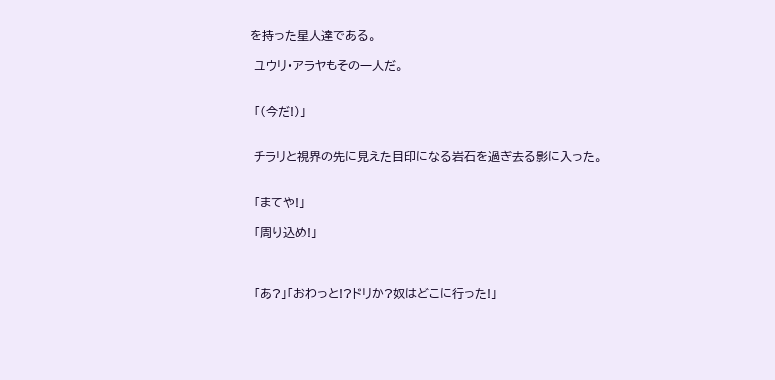を持った星人達である。

 ユウリ・アラヤもその一人だ。


 「(今だ!)」


 チラリと視界の先に見えた目印になる岩石を過ぎ去る影に入った。


 「まてや!」

 「周り込め!」



 「あ?」「おわっと!?ドリか?奴はどこに行った!」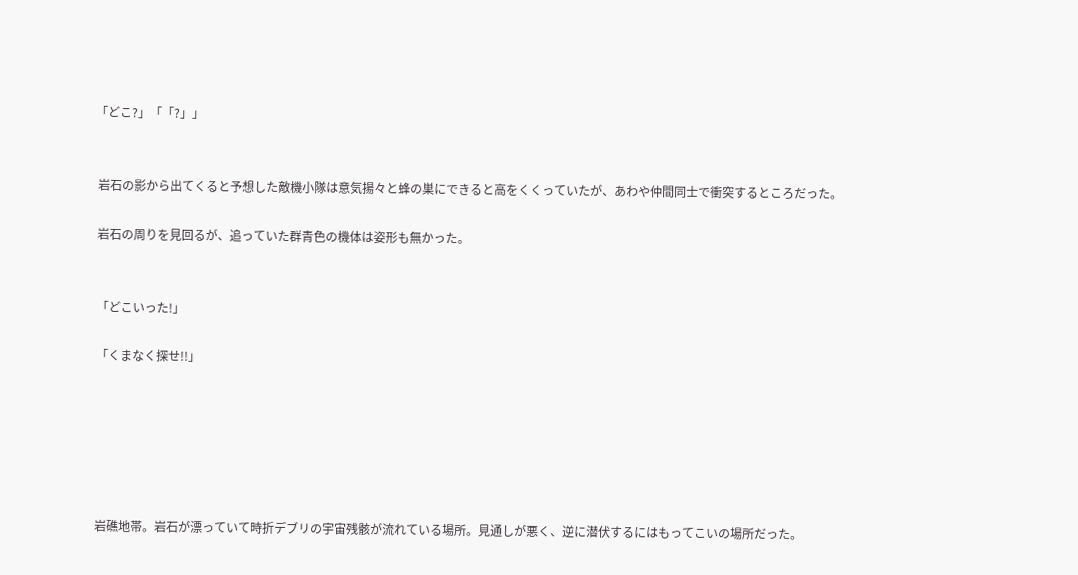「どこ?」「「?」」


 岩石の影から出てくると予想した敵機小隊は意気揚々と蜂の巣にできると高をくくっていたが、あわや仲間同士で衝突するところだった。

 岩石の周りを見回るが、追っていた群青色の機体は姿形も無かった。


 「どこいった!」

 「くまなく探せ!!」






 岩礁地帯。岩石が漂っていて時折デブリの宇宙残骸が流れている場所。見通しが悪く、逆に潜伏するにはもってこいの場所だった。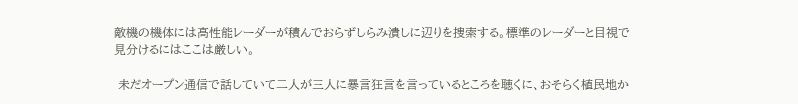敵機の機体には高性能レーダーが積んでおらずしらみ潰しに辺りを捜索する。標準のレーダーと目視で見分けるにはここは厳しい。

 未だオープン通信で話していて二人が三人に暴言狂言を言っているところを聴くに、おそらく植民地か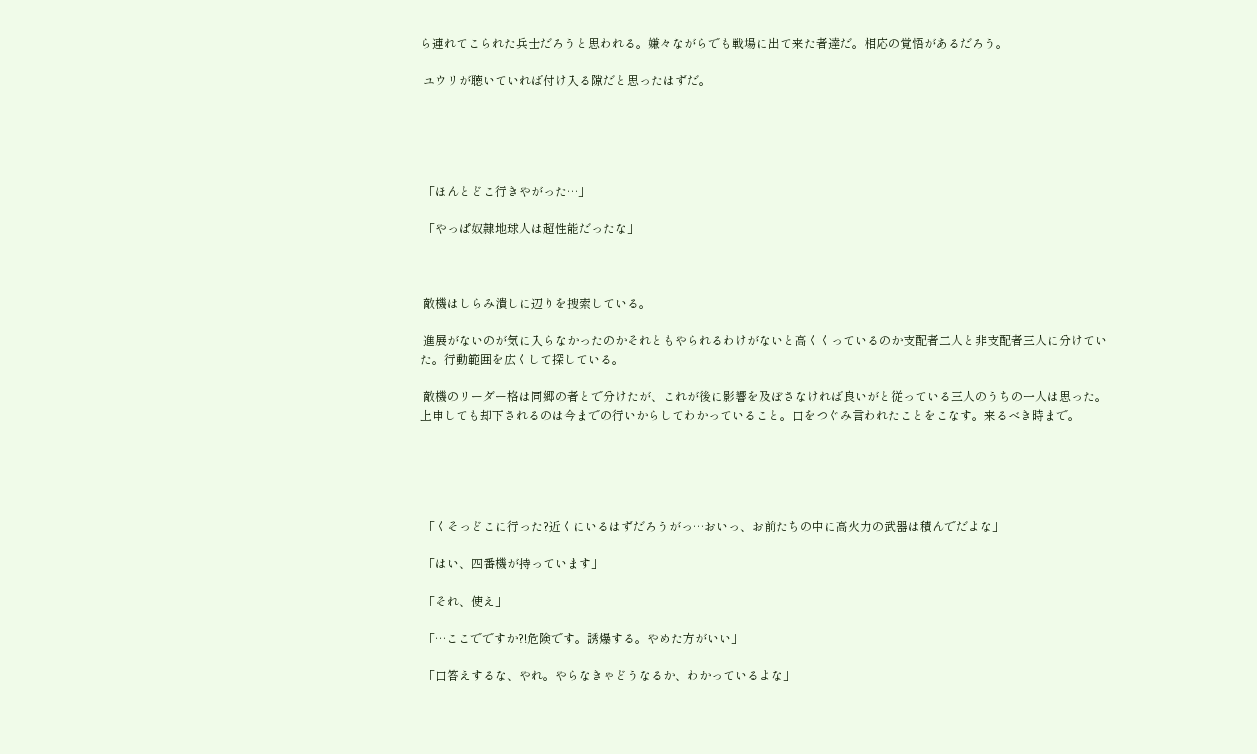ら連れてこられた兵士だろうと思われる。嫌々ながらでも戦場に出て来た者達だ。相応の覚悟があるだろう。

 ユウリが聴いていれば付け入る隙だと思ったはずだ。





 「ほんとどこ行きやがった…」

 「やっぱ奴隷地球人は超性能だったな」



 敵機はしらみ潰しに辺りを捜索している。

 進展がないのが気に入らなかったのかそれともやられるわけがないと高くくっているのか支配者二人と非支配者三人に分けていた。行動範囲を広くして探している。

 敵機のリーダー格は同郷の者とで分けたが、これが後に影響を及ぼさなければ良いがと従っている三人のうちの一人は思った。上申しても却下されるのは今までの行いからしてわかっていること。口をつぐみ言われたことをこなす。来るべき時まで。





 「くそっどこに行った?近くにいるはずだろうがっ…おいっ、お前たちの中に高火力の武器は積んでだよな」

 「はい、四番機が持っています」

 「それ、使え」

 「…ここでですか?!危険です。誘爆する。やめた方がいい」

 「口答えするな、やれ。やらなきゃどうなるか、わかっているよな」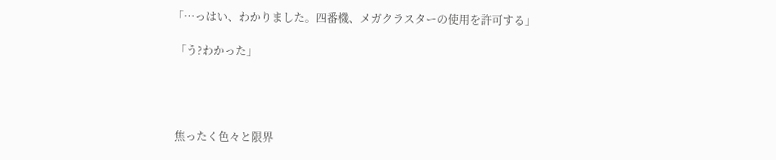「…っはい、わかりました。四番機、メガクラスターの使用を許可する」

 「う?わかった」




 焦ったく色々と限界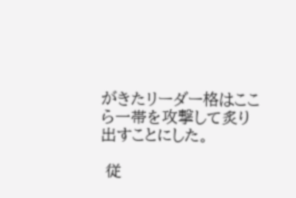がきたリーダー格はここら一帯を攻撃して炙り出すことにした。

 従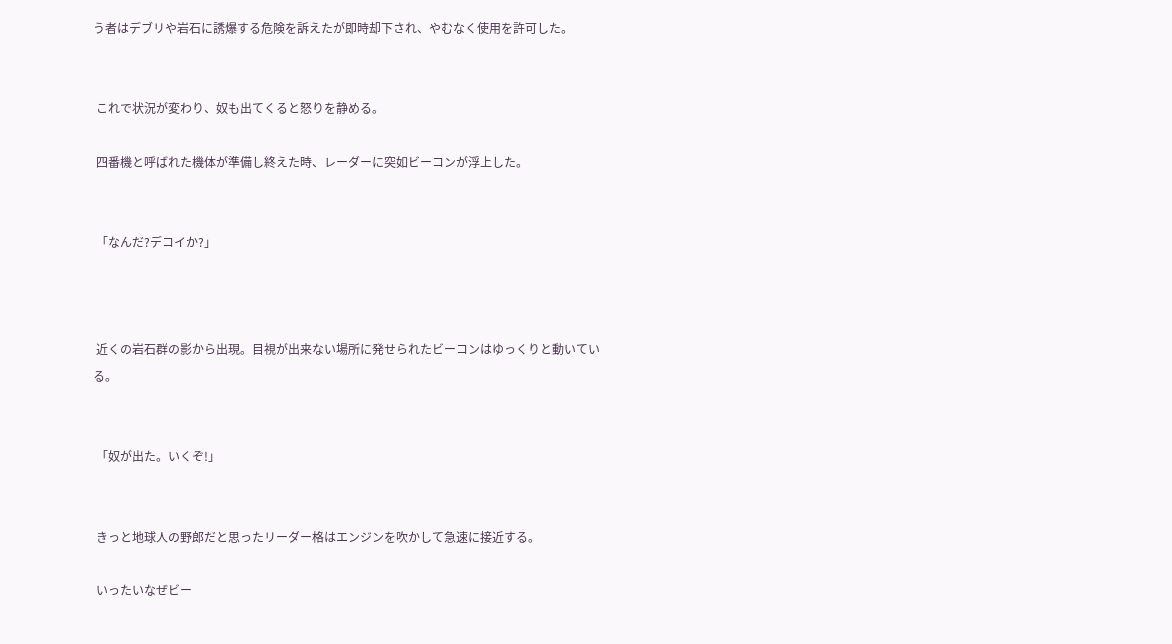う者はデブリや岩石に誘爆する危険を訴えたが即時却下され、やむなく使用を許可した。


 これで状況が変わり、奴も出てくると怒りを静める。

 四番機と呼ばれた機体が準備し終えた時、レーダーに突如ビーコンが浮上した。


 「なんだ?デコイか?」



 近くの岩石群の影から出現。目視が出来ない場所に発せられたビーコンはゆっくりと動いている。


 「奴が出た。いくぞ!」


 きっと地球人の野郎だと思ったリーダー格はエンジンを吹かして急速に接近する。

 いったいなぜビー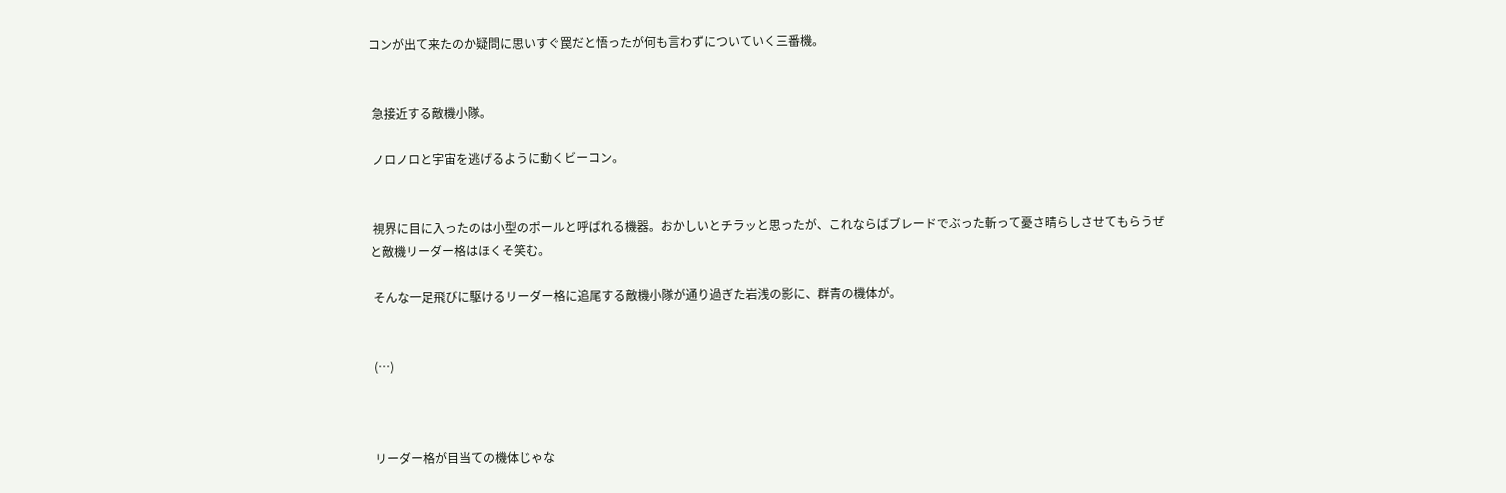コンが出て来たのか疑問に思いすぐ罠だと悟ったが何も言わずについていく三番機。


 急接近する敵機小隊。

 ノロノロと宇宙を逃げるように動くビーコン。


 視界に目に入ったのは小型のポールと呼ばれる機器。おかしいとチラッと思ったが、これならばブレードでぶった斬って憂さ晴らしさせてもらうぜと敵機リーダー格はほくそ笑む。

 そんな一足飛びに駆けるリーダー格に追尾する敵機小隊が通り過ぎた岩浅の影に、群青の機体が。


 (…)



 リーダー格が目当ての機体じゃな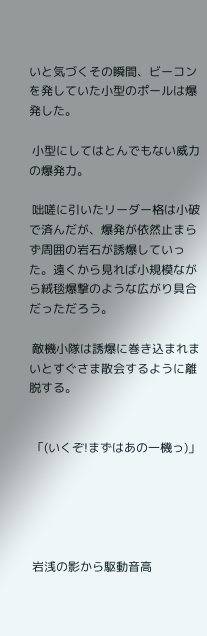いと気づくその瞬間、ビーコンを発していた小型のポールは爆発した。

 小型にしてはとんでもない威力の爆発力。

 咄嗟に引いたリーダー格は小破で済んだが、爆発が依然止まらず周囲の岩石が誘爆していった。遠くから見れば小規模ながら絨毯爆撃のような広がり具合だっただろう。

 敵機小隊は誘爆に巻き込まれまいとすぐさま散会するように離脱する。


 「(いくぞ!まずはあの一機っ)」





 岩浅の影から駆動音高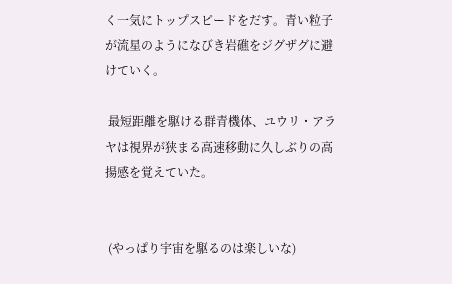く一気にトップスピードをだす。青い粒子が流星のようになびき岩礁をジグザグに避けていく。

 最短距離を駆ける群青機体、ユウリ・アラヤは視界が狭まる高速移動に久しぶりの高揚感を覚えていた。


 (やっぱり宇宙を駆るのは楽しいな)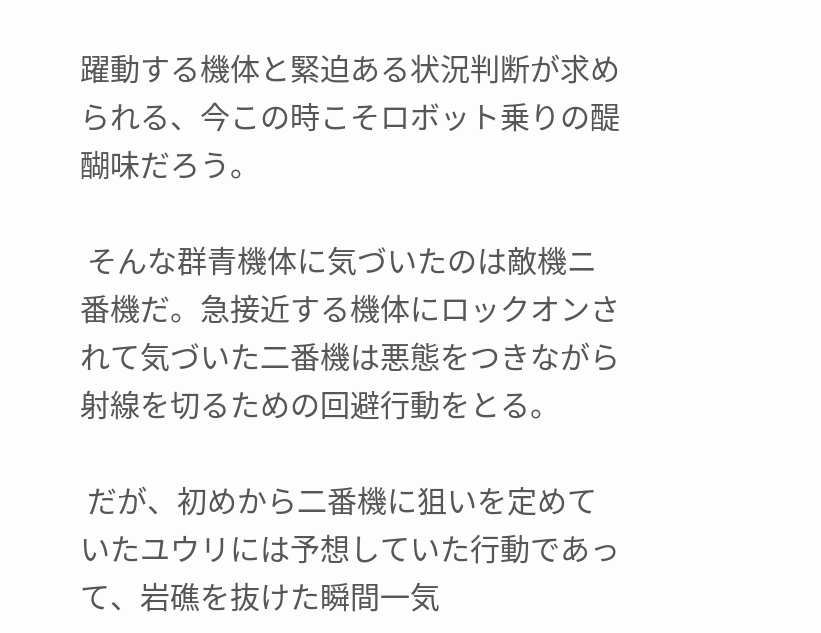躍動する機体と緊迫ある状況判断が求められる、今この時こそロボット乗りの醍醐味だろう。

 そんな群青機体に気づいたのは敵機ニ番機だ。急接近する機体にロックオンされて気づいた二番機は悪態をつきながら射線を切るための回避行動をとる。

 だが、初めから二番機に狙いを定めていたユウリには予想していた行動であって、岩礁を抜けた瞬間一気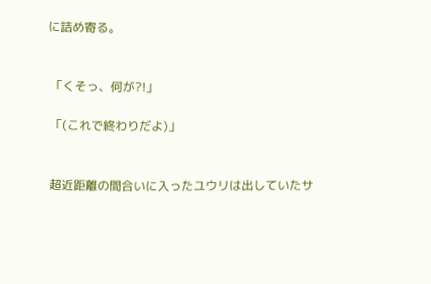に詰め寄る。


 「くそっ、何が?!」

 「(これで終わりだよ)」


 超近距離の間合いに入ったユウリは出していたサ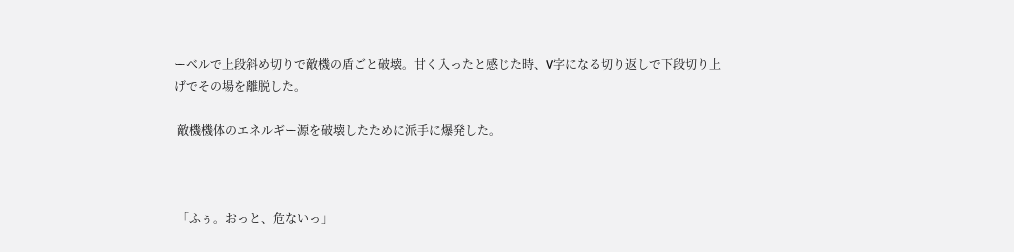ーベルで上段斜め切りで敵機の盾ごと破壊。甘く入ったと感じた時、V字になる切り返しで下段切り上げでその場を離脱した。

 敵機機体のエネルギー源を破壊したために派手に爆発した。



 「ふぅ。おっと、危ないっ」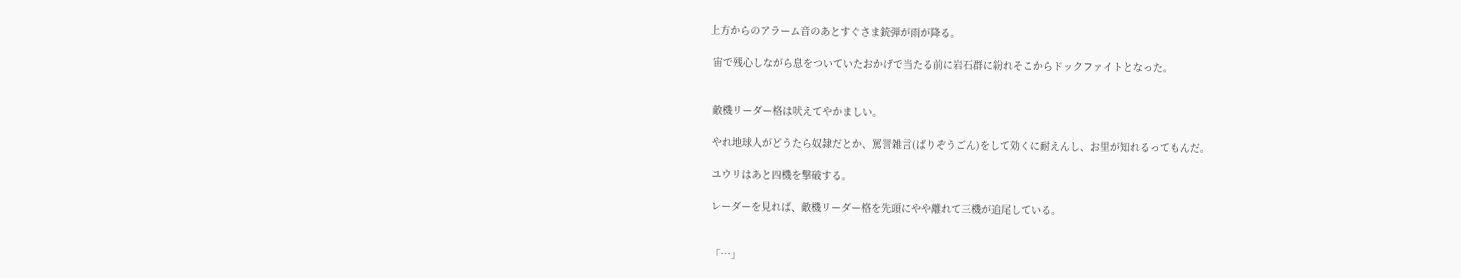上方からのアラーム音のあとすぐさま銃弾が雨が降る。

 宙で残心しながら息をついていたおかげで当たる前に岩石群に紛れそこからドックファイトとなった。


 敵機リーダー格は吠えてやかましい。

 やれ地球人がどうたら奴隷だとか、罵詈雑言(ばりぞうごん)をして効くに耐えんし、お里が知れるってもんだ。

 ユウリはあと四機を撃破する。

 レーダーを見れば、敵機リーダー格を先頭にやや離れて三機が追尾している。


 「…」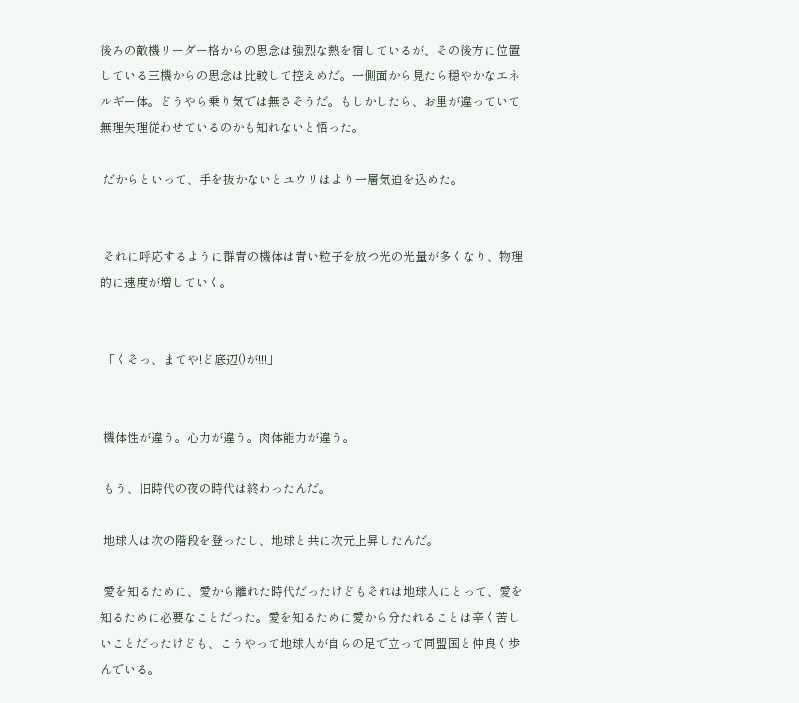後ろの敵機リーダー格からの思念は強烈な熱を宿しているが、その後方に位置している三機からの思念は比較して控えめだ。一側面から見たら穏やかなエネルギー体。どうやら乗り気では無さそうだ。もしかしたら、お里が違っていて無理矢理従わせているのかも知れないと悟った。

 だからといって、手を抜かないとユウリはより一層気迫を込めた。


 それに呼応するように群青の機体は青い粒子を放つ光の光量が多くなり、物理的に速度が増していく。


 「くそっ、まてや!ど底辺()が!!!」


 機体性が違う。心力が違う。肉体能力が違う。

 もう、旧時代の夜の時代は終わったんだ。

 地球人は次の階段を登ったし、地球と共に次元上昇したんだ。

 愛を知るために、愛から離れた時代だったけどもそれは地球人にとって、愛を知るために必要なことだった。愛を知るために愛から分たれることは辛く苦しいことだったけども、こうやって地球人が自らの足で立って同盟国と仲良く歩んでいる。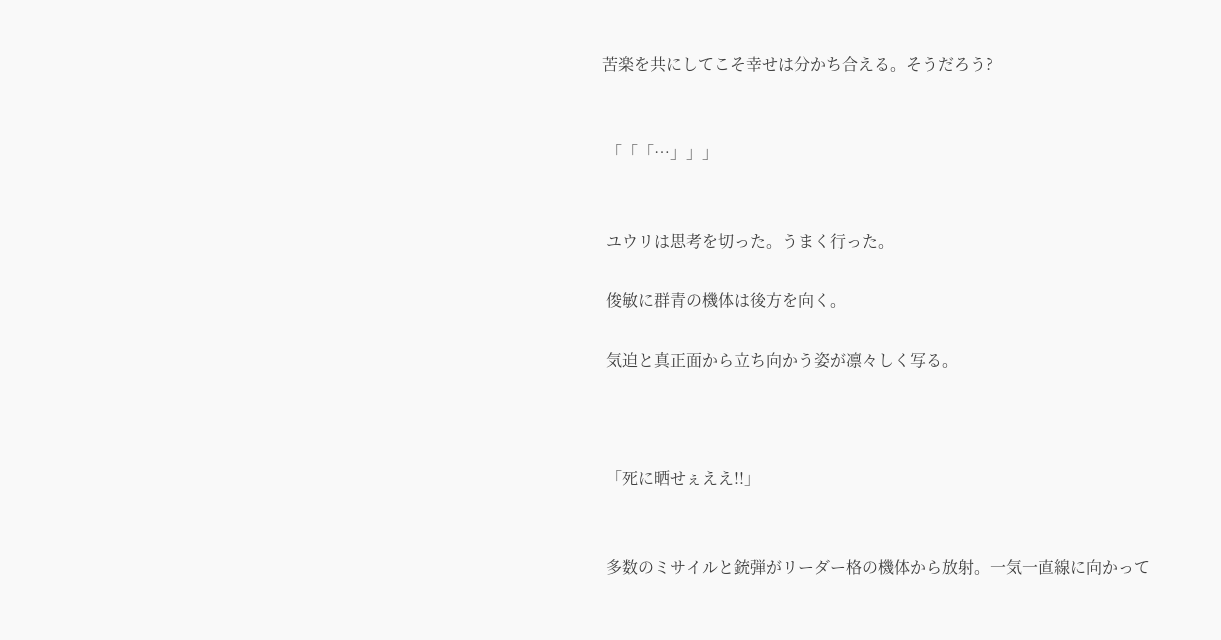苦楽を共にしてこそ幸せは分かち合える。そうだろう?


 「「「…」」」


 ユウリは思考を切った。うまく行った。

 俊敏に群青の機体は後方を向く。

 気迫と真正面から立ち向かう姿が凛々しく写る。



 「死に晒せぇええ!!」


 多数のミサイルと銃弾がリーダー格の機体から放射。一気一直線に向かって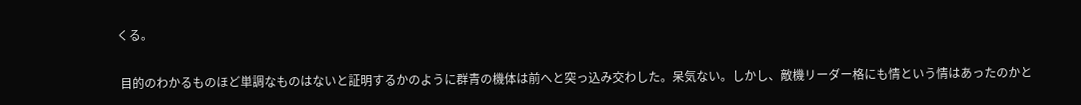くる。


 目的のわかるものほど単調なものはないと証明するかのように群青の機体は前へと突っ込み交わした。呆気ない。しかし、敵機リーダー格にも情という情はあったのかと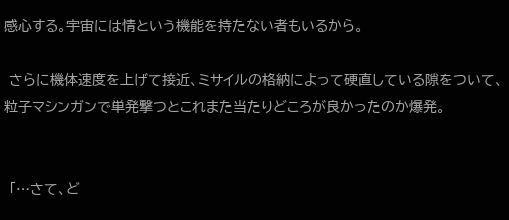感心する。宇宙には情という機能を持たない者もいるから。

 さらに機体速度を上げて接近、ミサイルの格納によって硬直している隙をついて、粒子マシンガンで単発撃つとこれまた当たりどころが良かったのか爆発。


 「…さて、ど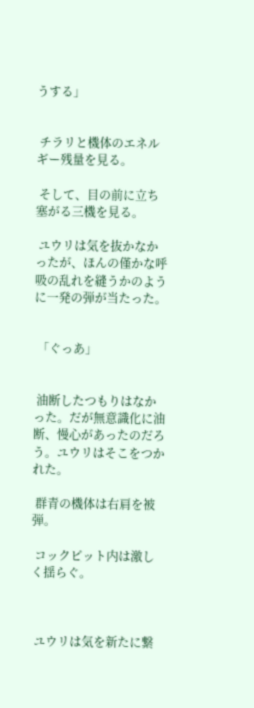うする」


 チラリと機体のエネルギー残量を見る。

 そして、目の前に立ち塞がる三機を見る。

 ユウリは気を抜かなかったが、ほんの僅かな呼吸の乱れを縫うかのように一発の弾が当たった。


 「ぐっあ」


 油断したつもりはなかった。だが無意識化に油断、慢心があったのだろう。ユウリはそこをつかれた。

 群青の機体は右肩を被弾。

 コックピット内は激しく揺らぐ。



 ユウリは気を新たに繋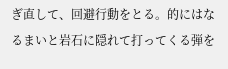ぎ直して、回避行動をとる。的にはなるまいと岩石に隠れて打ってくる弾を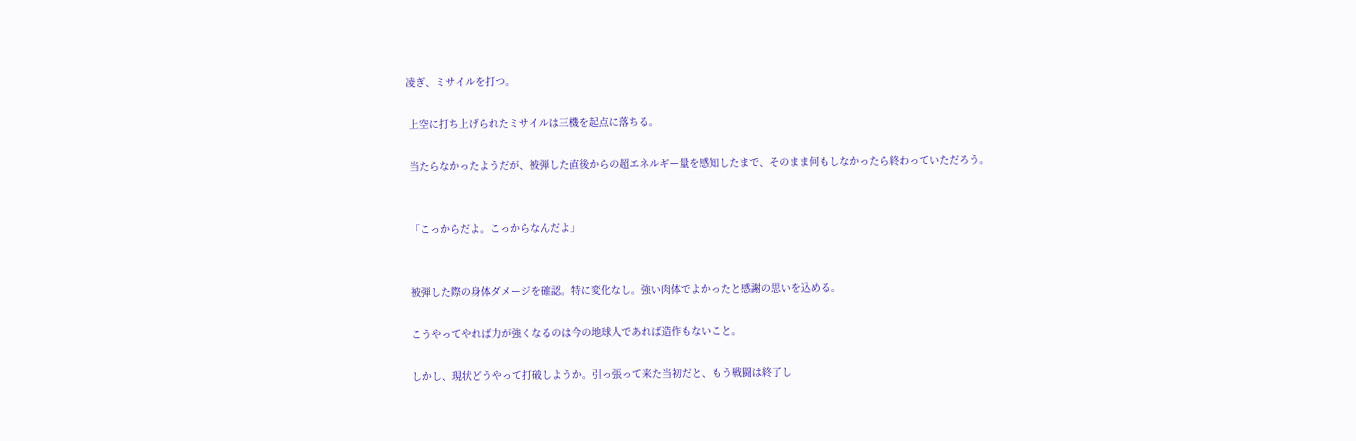凌ぎ、ミサイルを打つ。

 上空に打ち上げられたミサイルは三機を起点に落ちる。

 当たらなかったようだが、被弾した直後からの超エネルギー量を感知したまで、そのまま何もしなかったら終わっていただろう。


 「こっからだよ。こっからなんだよ」


 被弾した際の身体ダメージを確認。特に変化なし。強い肉体でよかったと感謝の思いを込める。

 こうやってやれば力が強くなるのは今の地球人であれば造作もないこと。

 しかし、現状どうやって打破しようか。引っ張って来た当初だと、もう戦闘は終了し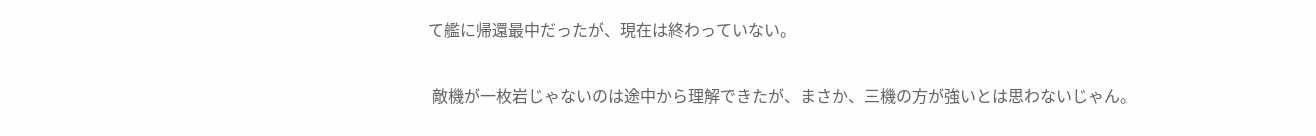て艦に帰還最中だったが、現在は終わっていない。

 敵機が一枚岩じゃないのは途中から理解できたが、まさか、三機の方が強いとは思わないじゃん。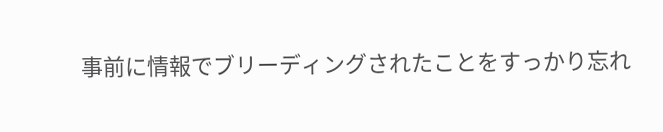事前に情報でブリーディングされたことをすっかり忘れ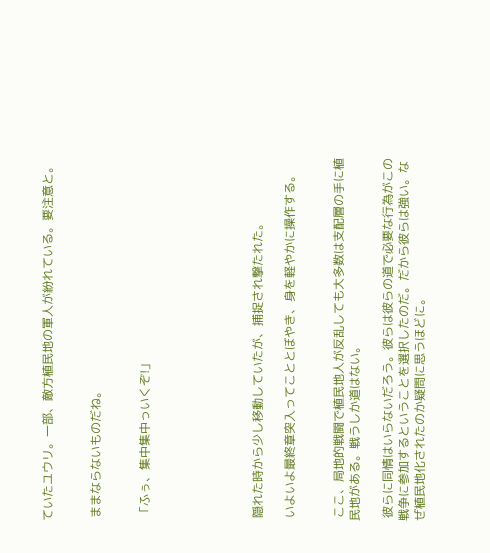ていたユウリ。一部、敵方植民地の軍人が紛れている。要注意と。


 ままならないものだね。


 「ふぅ、集中集中っいくぞ!」






 隠れた時から少し移動していたが、捕捉され撃たれた。

 いよいよ最終章突入ってこととぼやき、身を軽やかに操作する。


 ここ、局地的戦闘で植民地人が反乱しても大多数は支配層の手に植民地がある。戦うしか道はない。

 彼らに同情はいらないだろう。彼らは彼らの道で必要な行為がこの戦争に参加するということを選択したのだ。だから彼らは強い。なぜ植民地化されたのか疑問に思うほどに。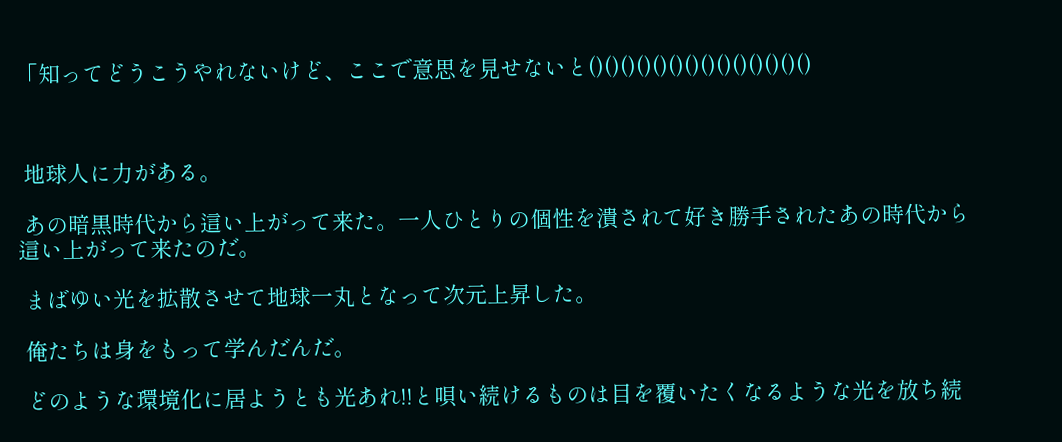「知ってどうこうやれないけど、ここで意思を見せないと()()()()()()()()()()()()()()



 地球人に力がある。

 あの暗黒時代から這い上がって来た。一人ひとりの個性を潰されて好き勝手されたあの時代から這い上がって来たのだ。

 まばゆい光を拡散させて地球一丸となって次元上昇した。

 俺たちは身をもって学んだんだ。

 どのような環境化に居ようとも光あれ!!と唄い続けるものは目を覆いたくなるような光を放ち続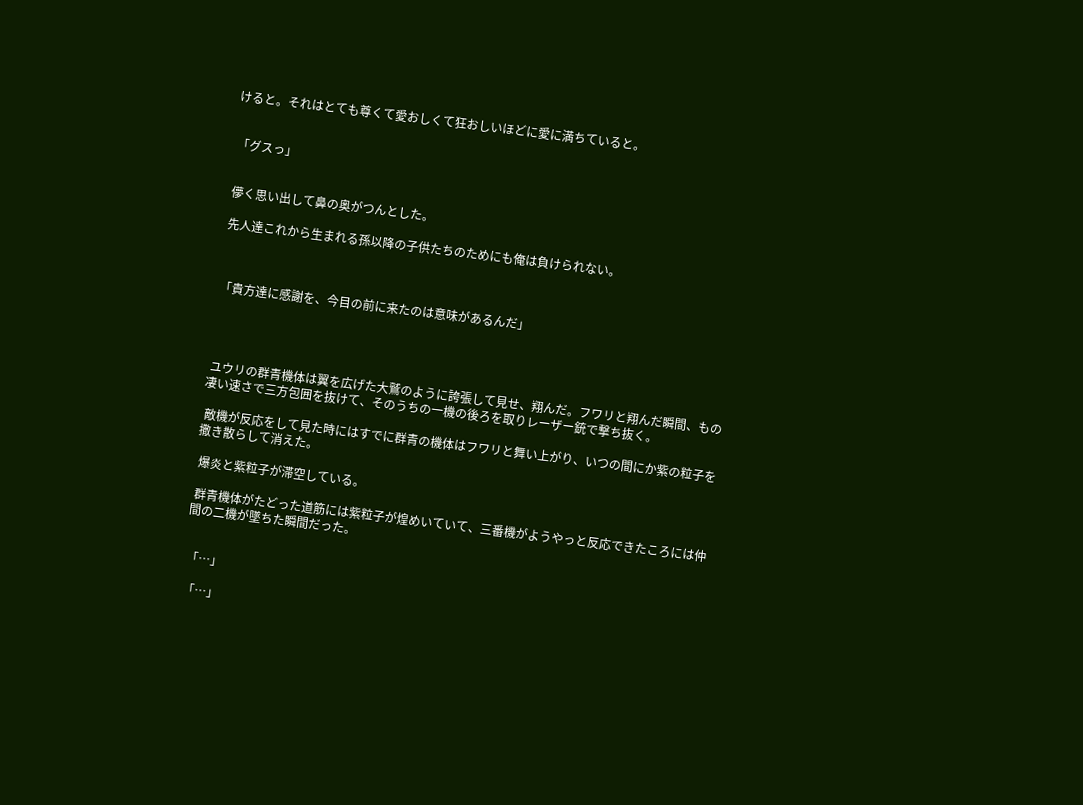けると。それはとても尊くて愛おしくて狂おしいほどに愛に満ちていると。


 「グスっ」


 儚く思い出して鼻の奥がつんとした。

 先人達これから生まれる孫以降の子供たちのためにも俺は負けられない。



 「貴方達に感謝を、今目の前に来たのは意味があるんだ」




 ユウリの群青機体は翼を広げた大鷲のように誇張して見せ、翔んだ。フワリと翔んだ瞬間、もの凄い速さで三方包囲を抜けて、そのうちの一機の後ろを取りレーザー銃で撃ち抜く。

 敵機が反応をして見た時にはすでに群青の機体はフワリと舞い上がり、いつの間にか紫の粒子を撒き散らして消えた。

 爆炎と紫粒子が滞空している。

 群青機体がたどった道筋には紫粒子が煌めいていて、三番機がようやっと反応できたころには仲間の二機が墜ちた瞬間だった。


 「…」

 「…」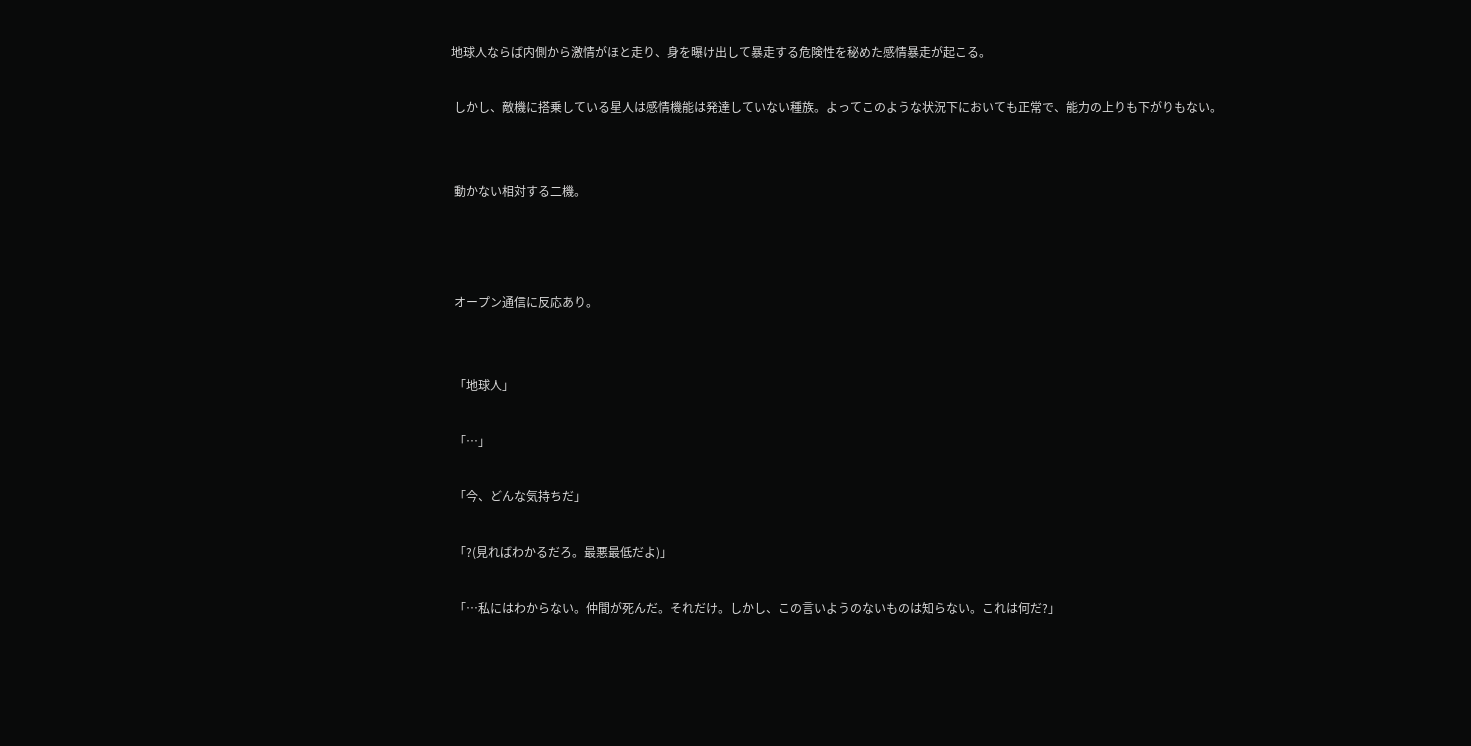地球人ならば内側から激情がほと走り、身を曝け出して暴走する危険性を秘めた感情暴走が起こる。

 しかし、敵機に搭乗している星人は感情機能は発達していない種族。よってこのような状況下においても正常で、能力の上りも下がりもない。


 動かない相対する二機。



 オープン通信に反応あり。


 「地球人」

 「…」

 「今、どんな気持ちだ」

 「?(見ればわかるだろ。最悪最低だよ)」

 「…私にはわからない。仲間が死んだ。それだけ。しかし、この言いようのないものは知らない。これは何だ?」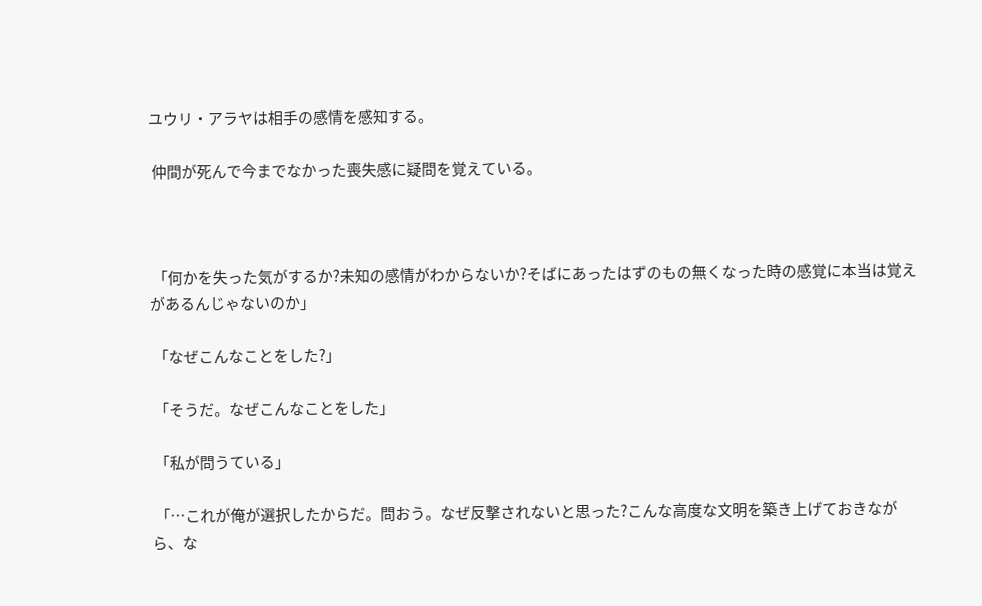ユウリ・アラヤは相手の感情を感知する。

 仲間が死んで今までなかった喪失感に疑問を覚えている。



 「何かを失った気がするか?未知の感情がわからないか?そばにあったはずのもの無くなった時の感覚に本当は覚えがあるんじゃないのか」

 「なぜこんなことをした?」

 「そうだ。なぜこんなことをした」

 「私が問うている」

 「…これが俺が選択したからだ。問おう。なぜ反撃されないと思った?こんな高度な文明を築き上げておきながら、な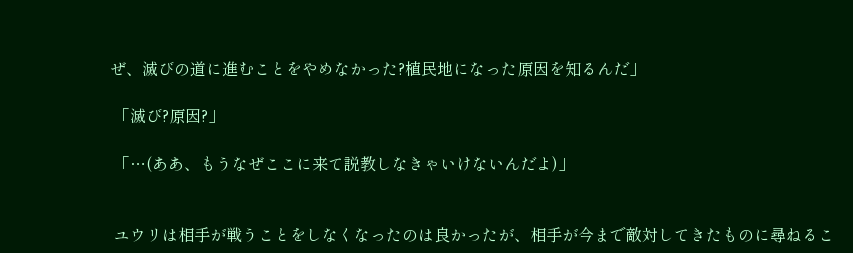ぜ、滅びの道に進むことをやめなかった?植民地になった原因を知るんだ」

 「滅び?原因?」

 「…(ああ、もうなぜここに来て説教しなきゃいけないんだよ)」


 ユウリは相手が戦うことをしなくなったのは良かったが、相手が今まで敵対してきたものに尋ねるこ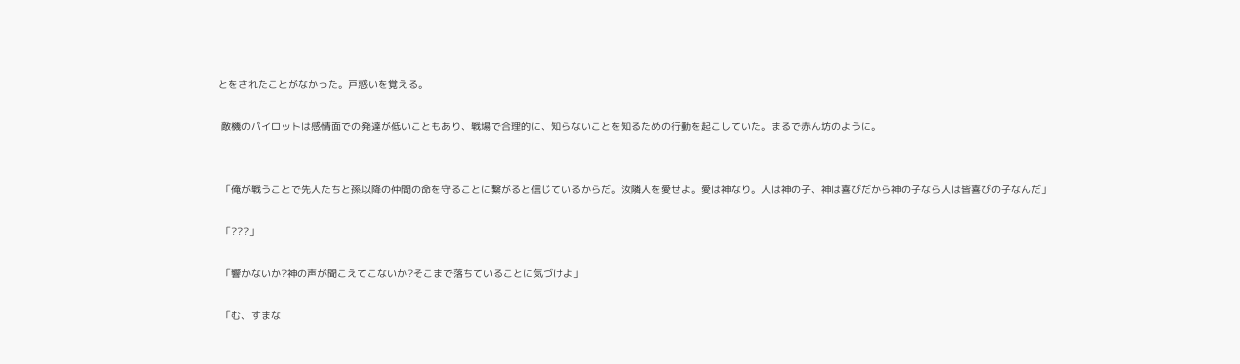とをされたことがなかった。戸惑いを覚える。

 敵機のパイロットは感情面での発達が低いこともあり、戦場で合理的に、知らないことを知るための行動を起こしていた。まるで赤ん坊のように。


 「俺が戦うことで先人たちと孫以降の仲間の命を守ることに繋がると信じているからだ。汝隣人を愛せよ。愛は神なり。人は神の子、神は喜びだから神の子なら人は皆喜びの子なんだ」

 「???」

 「響かないか?神の声が聞こえてこないか?そこまで落ちていることに気づけよ」

 「む、すまな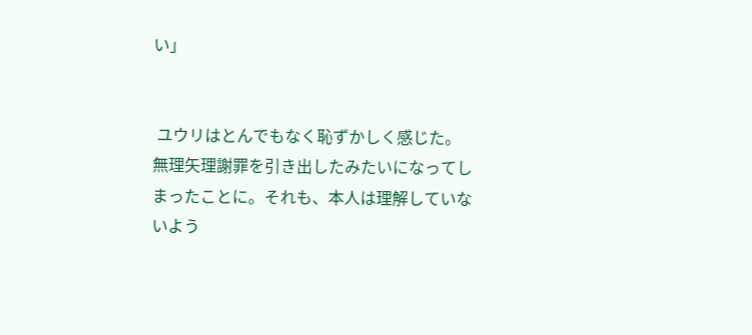い」


 ユウリはとんでもなく恥ずかしく感じた。無理矢理謝罪を引き出したみたいになってしまったことに。それも、本人は理解していないよう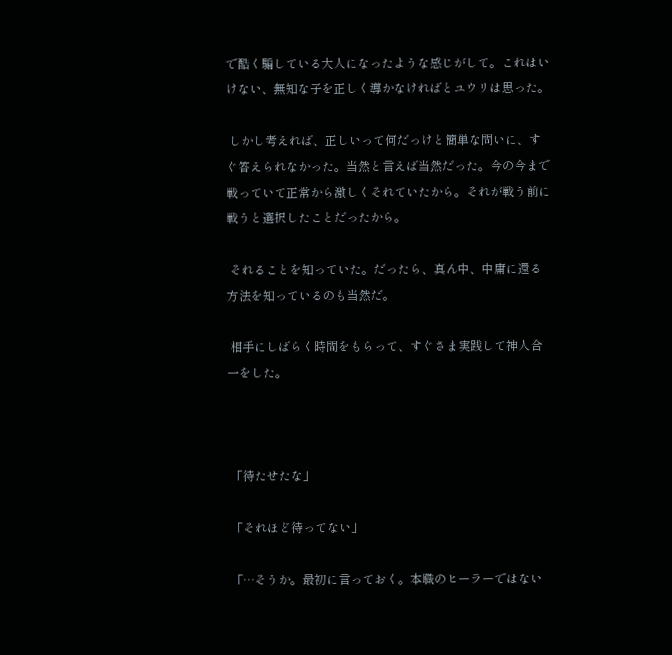で酷く騙している大人になったような感じがして。これはいけない、無知な子を正しく導かなければとユウリは思った。

 しかし考えれば、正しいって何だっけと簡単な問いに、すぐ答えられなかった。当然と言えば当然だった。今の今まで戦っていて正常から激しくそれていたから。それが戦う前に戦うと選択したことだったから。

 それることを知っていた。だったら、真ん中、中庸に還る方法を知っているのも当然だ。

 相手にしばらく時間をもらって、すぐさま実践して神人合一をした。



 「待たせたな」

 「それほど待ってない」

 「…そうか。最初に言っておく。本職のヒーラーではない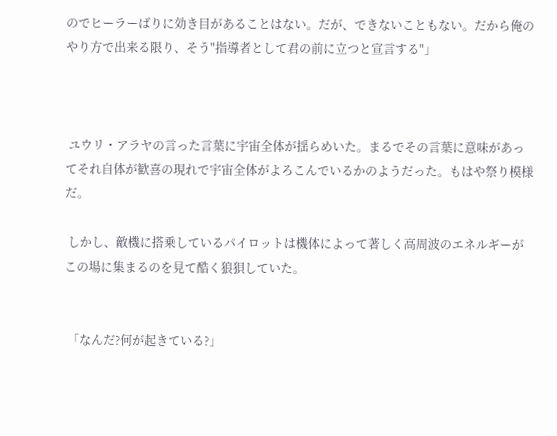のでヒーラーばりに効き目があることはない。だが、できないこともない。だから俺のやり方で出来る限り、そう"指導者として君の前に立つと宣言する"」



 ユウリ・アラヤの言った言葉に宇宙全体が揺らめいた。まるでその言葉に意味があってそれ自体が歓喜の現れで宇宙全体がよろこんでいるかのようだった。もはや祭り模様だ。

 しかし、敵機に搭乗しているパイロットは機体によって著しく高周波のエネルギーがこの場に集まるのを見て酷く狼狽していた。


 「なんだ?何が起きている?」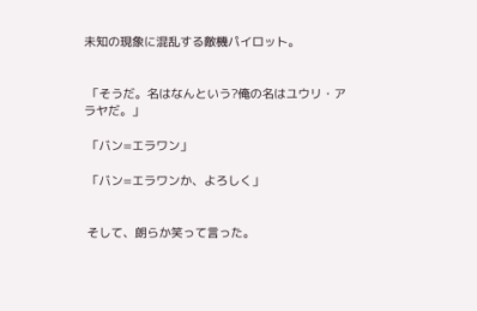未知の現象に混乱する敵機パイロット。


 「そうだ。名はなんという?俺の名はユウリ・アラヤだ。」

 「バン=エラワン」

 「バン=エラワンか、よろしく」


 そして、朗らか笑って言った。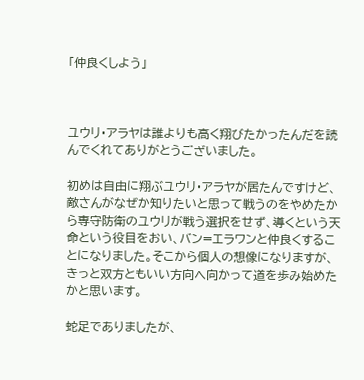「仲良くしよう」



ユウリ・アラヤは誰よりも高く翔びたかったんだを読んでくれてありがとうございました。

初めは自由に翔ぶユウリ・アラヤが居たんですけど、敵さんがなぜか知りたいと思って戦うのをやめたから専守防衛のユウリが戦う選択をせず、導くという天命という役目をおい、バン=エラワンと仲良くすることになりました。そこから個人の想像になりますが、きっと双方ともいい方向へ向かって道を歩み始めたかと思います。

蛇足でありましたが、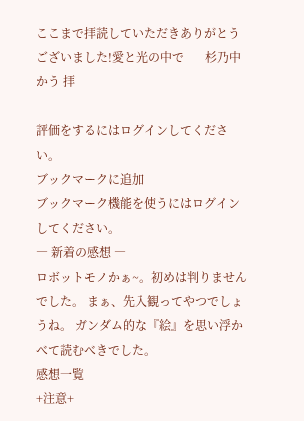ここまで拝読していただきありがとうございました!愛と光の中で       杉乃中かう 拝

評価をするにはログインしてください。
ブックマークに追加
ブックマーク機能を使うにはログインしてください。
― 新着の感想 ―
ロボットモノかぁ~。初めは判りませんでした。 まぁ、先入観ってやつでしょうね。 ガンダム的な『絵』を思い浮かべて読むべきでした。
感想一覧
+注意+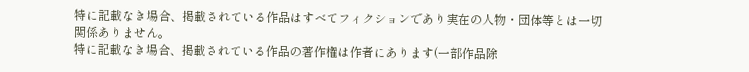特に記載なき場合、掲載されている作品はすべてフィクションであり実在の人物・団体等とは一切関係ありません。
特に記載なき場合、掲載されている作品の著作権は作者にあります(一部作品除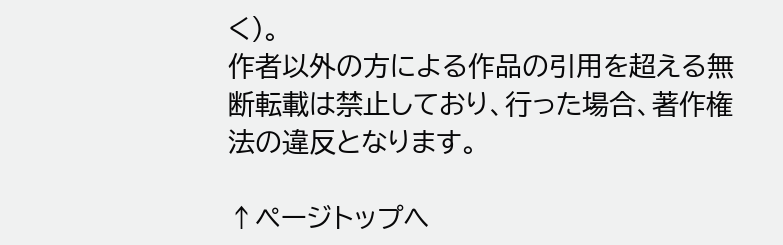く)。
作者以外の方による作品の引用を超える無断転載は禁止しており、行った場合、著作権法の違反となります。

↑ページトップへ